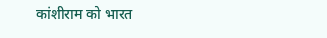कांशीराम को भारत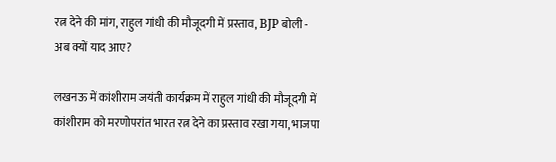रत्न देने की मांग, राहुल गांधी की मौजूदगी में प्रस्ताव, BJP बोली - अब क्यों याद आए?

लखनऊ में कांशीराम जयंती कार्यक्रम में राहुल गांधी की मौजूदगी में कांशीराम को मरणोपरांत भारत रत्न देने का प्रस्ताव रखा गया, भाजपा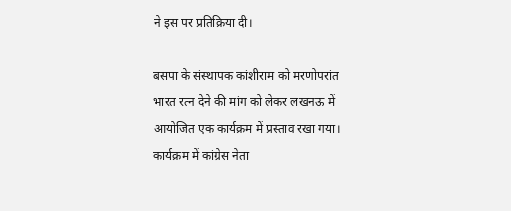ने इस पर प्रतिक्रिया दी।

बसपा के संस्थापक कांशीराम को मरणोपरांत भारत रत्न देने की मांग को लेकर लखनऊ में आयोजित एक कार्यक्रम में प्रस्ताव रखा गया। कार्यक्रम में कांग्रेस नेता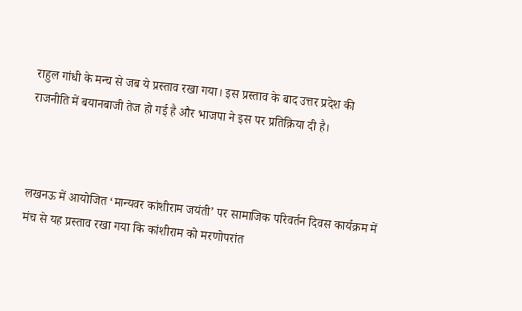राहुल गांधी के मन्च से जब ये प्रस्ताव रखा गया। इस प्रस्ताव के बाद उत्तर प्रदेश की राजनीति में बयानबाजी तेज हो गई है और भाजपा ने इस पर प्रतिक्रिया दी है।



लखनऊ में आयोजित ‘मान्यवर कांशीराम जयंती’ पर सामाजिक परिवर्तन दिवस कार्यक्रम में मंच से यह प्रस्ताव रखा गया कि कांशीराम को मरणोपरांत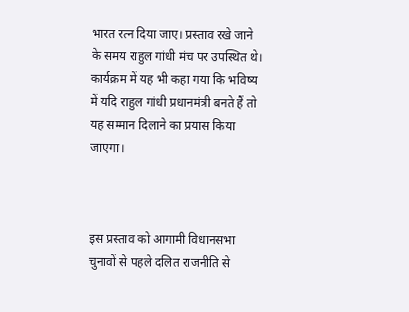भारत रत्न दिया जाए। प्रस्ताव रखे जाने के समय राहुल गांधी मंच पर उपस्थित थे। कार्यक्रम में यह भी कहा गया कि भविष्य में यदि राहुल गांधी प्रधानमंत्री बनते हैं तो यह सम्मान दिलाने का प्रयास किया जाएगा।



इस प्रस्ताव को आगामी विधानसभा चुनावों से पहले दलित राजनीति से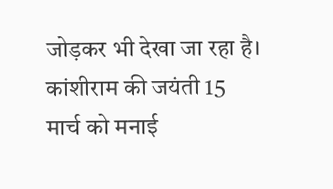जोड़कर भी देखा जा रहा है। कांशीराम की जयंती 15 मार्च को मनाई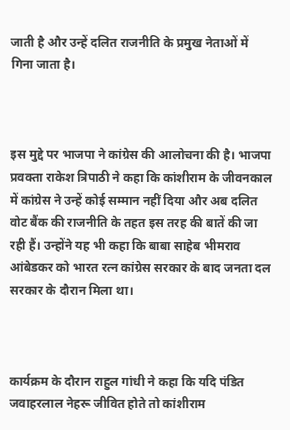जाती है और उन्हें दलित राजनीति के प्रमुख नेताओं में गिना जाता है।



इस मुद्दे पर भाजपा ने कांग्रेस की आलोचना की है। भाजपा प्रवक्ता राकेश त्रिपाठी ने कहा कि कांशीराम के जीवनकाल में कांग्रेस ने उन्हें कोई सम्मान नहीं दिया और अब दलित वोट बैंक की राजनीति के तहत इस तरह की बातें की जा रही हैं। उन्होंने यह भी कहा कि बाबा साहेब भीमराव आंबेडकर को भारत रत्न कांग्रेस सरकार के बाद जनता दल सरकार के दौरान मिला था।



कार्यक्रम के दौरान राहुल गांधी ने कहा कि यदि पंडित जवाहरलाल नेहरू जीवित होते तो कांशीराम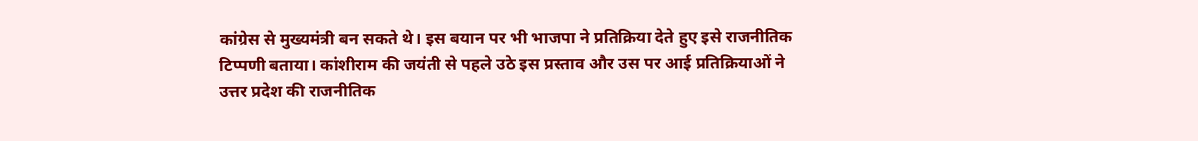कांग्रेस से मुख्यमंत्री बन सकते थे। इस बयान पर भी भाजपा ने प्रतिक्रिया देते हुए इसे राजनीतिक टिप्पणी बताया। कांशीराम की जयंती से पहले उठे इस प्रस्ताव और उस पर आई प्रतिक्रियाओं ने उत्तर प्रदेश की राजनीतिक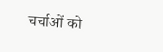चर्चाओं को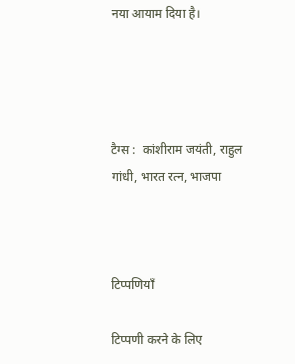नया आयाम दिया है।




टैग्स :  कांशीराम जयंती, राहुल गांधी, भारत रत्न, भाजपा



टिप्पणियाँ

टिप्पणी करने के लिए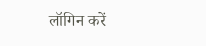लॉगिन करें